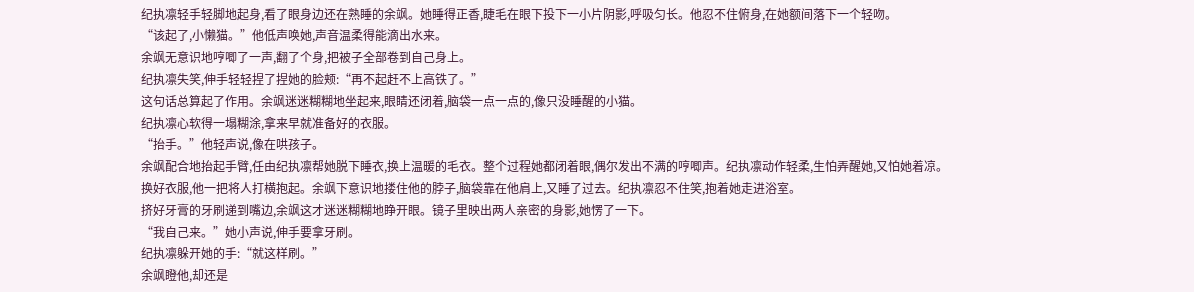纪执凛轻手轻脚地起身,看了眼身边还在熟睡的余飒。她睡得正香,睫毛在眼下投下一小片阴影,呼吸匀长。他忍不住俯身,在她额间落下一个轻吻。
“该起了,小懒猫。”他低声唤她,声音温柔得能滴出水来。
余飒无意识地哼唧了一声,翻了个身,把被子全部卷到自己身上。
纪执凛失笑,伸手轻轻捏了捏她的脸颊:“再不起赶不上高铁了。”
这句话总算起了作用。余飒迷迷糊糊地坐起来,眼睛还闭着,脑袋一点一点的,像只没睡醒的小猫。
纪执凛心软得一塌糊涂,拿来早就准备好的衣服。
“抬手。”他轻声说,像在哄孩子。
余飒配合地抬起手臂,任由纪执凛帮她脱下睡衣,换上温暖的毛衣。整个过程她都闭着眼,偶尔发出不满的哼唧声。纪执凛动作轻柔,生怕弄醒她,又怕她着凉。
换好衣服,他一把将人打横抱起。余飒下意识地搂住他的脖子,脑袋靠在他肩上,又睡了过去。纪执凛忍不住笑,抱着她走进浴室。
挤好牙膏的牙刷递到嘴边,余飒这才迷迷糊糊地睁开眼。镜子里映出两人亲密的身影,她愣了一下。
“我自己来。”她小声说,伸手要拿牙刷。
纪执凛躲开她的手:“就这样刷。”
余飒瞪他,却还是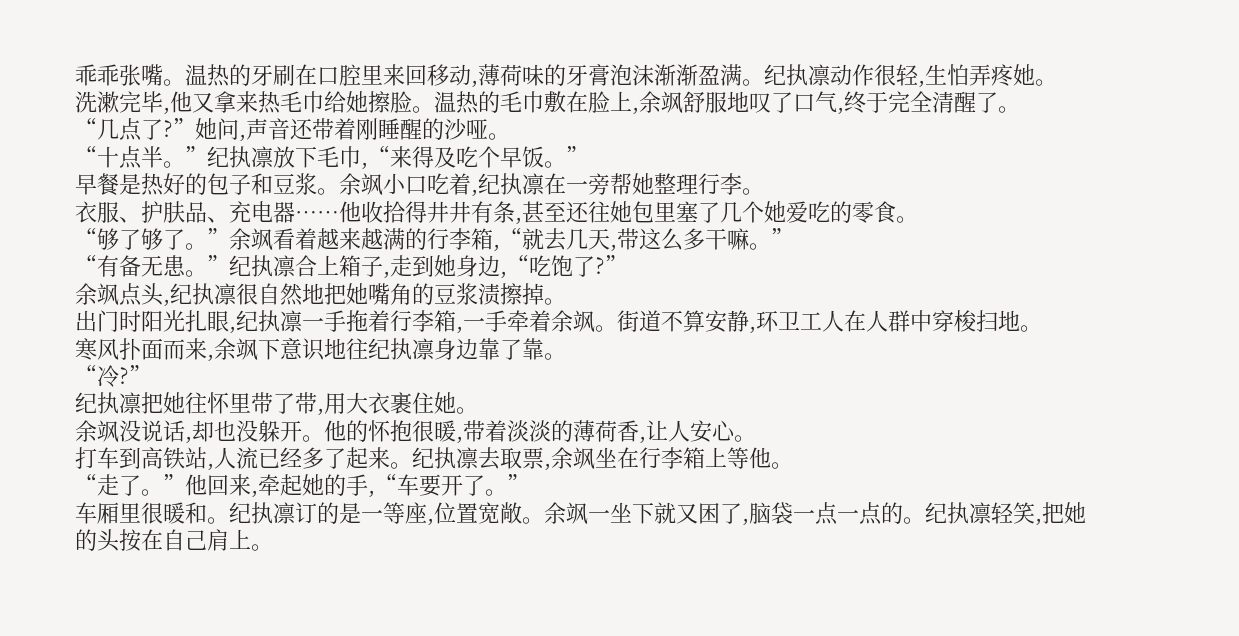乖乖张嘴。温热的牙刷在口腔里来回移动,薄荷味的牙膏泡沫渐渐盈满。纪执凛动作很轻,生怕弄疼她。
洗漱完毕,他又拿来热毛巾给她擦脸。温热的毛巾敷在脸上,余飒舒服地叹了口气,终于完全清醒了。
“几点了?”她问,声音还带着刚睡醒的沙哑。
“十点半。”纪执凛放下毛巾,“来得及吃个早饭。”
早餐是热好的包子和豆浆。余飒小口吃着,纪执凛在一旁帮她整理行李。
衣服、护肤品、充电器……他收拾得井井有条,甚至还往她包里塞了几个她爱吃的零食。
“够了够了。”余飒看着越来越满的行李箱,“就去几天,带这么多干嘛。”
“有备无患。”纪执凛合上箱子,走到她身边,“吃饱了?”
余飒点头,纪执凛很自然地把她嘴角的豆浆渍擦掉。
出门时阳光扎眼,纪执凛一手拖着行李箱,一手牵着余飒。街道不算安静,环卫工人在人群中穿梭扫地。
寒风扑面而来,余飒下意识地往纪执凛身边靠了靠。
“冷?”
纪执凛把她往怀里带了带,用大衣裹住她。
余飒没说话,却也没躲开。他的怀抱很暖,带着淡淡的薄荷香,让人安心。
打车到高铁站,人流已经多了起来。纪执凛去取票,余飒坐在行李箱上等他。
“走了。”他回来,牵起她的手,“车要开了。”
车厢里很暖和。纪执凛订的是一等座,位置宽敞。余飒一坐下就又困了,脑袋一点一点的。纪执凛轻笑,把她的头按在自己肩上。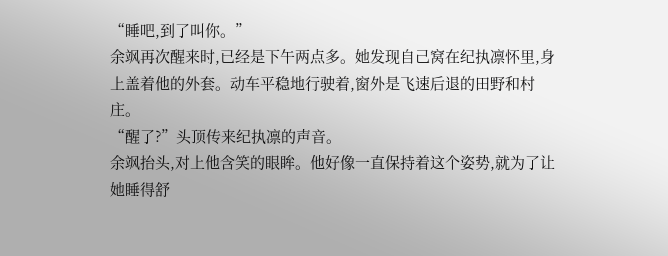“睡吧,到了叫你。”
余飒再次醒来时,已经是下午两点多。她发现自己窝在纪执凛怀里,身上盖着他的外套。动车平稳地行驶着,窗外是飞速后退的田野和村庄。
“醒了?”头顶传来纪执凛的声音。
余飒抬头,对上他含笑的眼眸。他好像一直保持着这个姿势,就为了让她睡得舒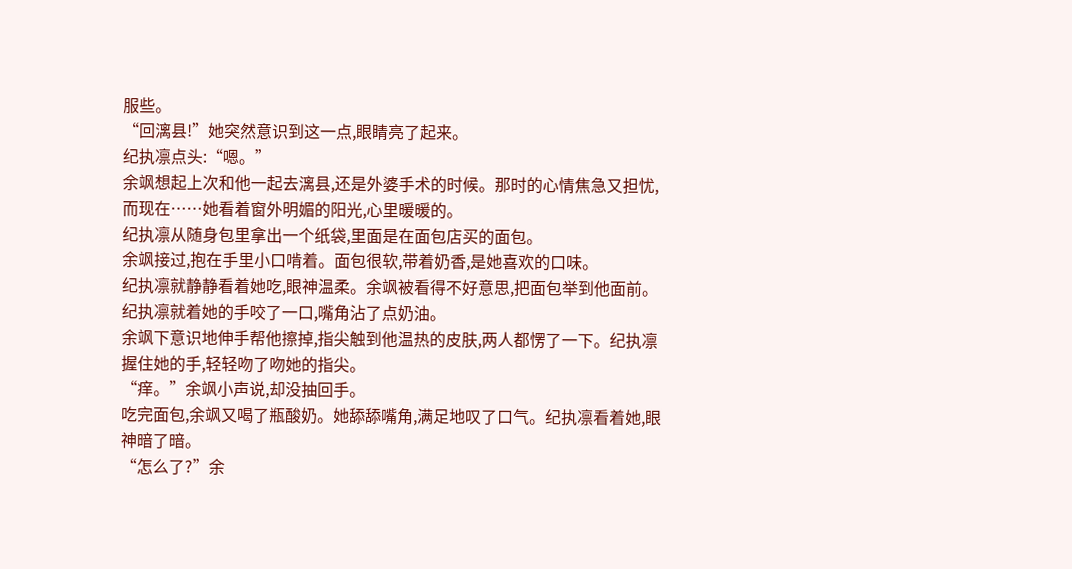服些。
“回漓县!”她突然意识到这一点,眼睛亮了起来。
纪执凛点头:“嗯。”
余飒想起上次和他一起去漓县,还是外婆手术的时候。那时的心情焦急又担忧,而现在……她看着窗外明媚的阳光,心里暖暖的。
纪执凛从随身包里拿出一个纸袋,里面是在面包店买的面包。
余飒接过,抱在手里小口啃着。面包很软,带着奶香,是她喜欢的口味。
纪执凛就静静看着她吃,眼神温柔。余飒被看得不好意思,把面包举到他面前。纪执凛就着她的手咬了一口,嘴角沾了点奶油。
余飒下意识地伸手帮他擦掉,指尖触到他温热的皮肤,两人都愣了一下。纪执凛握住她的手,轻轻吻了吻她的指尖。
“痒。”余飒小声说,却没抽回手。
吃完面包,余飒又喝了瓶酸奶。她舔舔嘴角,满足地叹了口气。纪执凛看着她,眼神暗了暗。
“怎么了?”余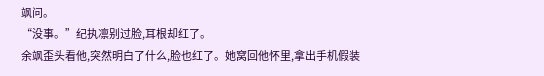飒问。
“没事。”纪执凛别过脸,耳根却红了。
余飒歪头看他,突然明白了什么,脸也红了。她窝回他怀里,拿出手机假装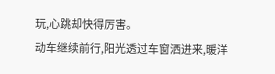玩,心跳却快得厉害。
动车继续前行,阳光透过车窗洒进来,暖洋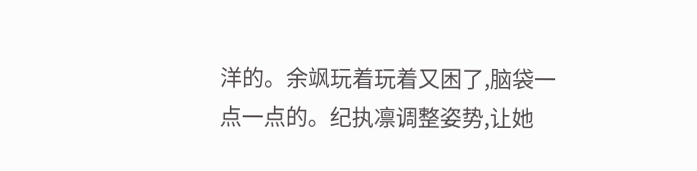洋的。余飒玩着玩着又困了,脑袋一点一点的。纪执凛调整姿势,让她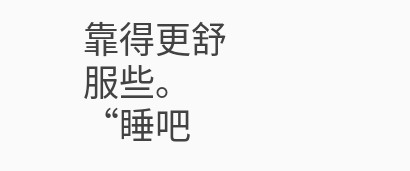靠得更舒服些。
“睡吧